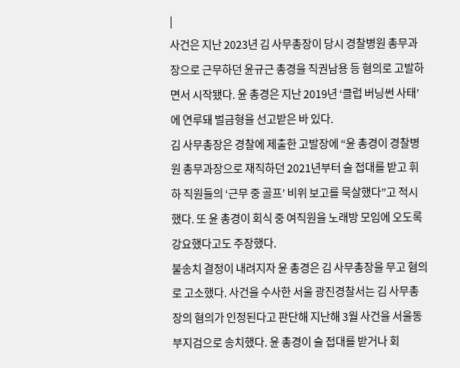|
사건은 지난 2023년 김 사무총장이 당시 경찰병원 총무과장으로 근무하던 윤규근 총경을 직권남용 등 혐의로 고발하면서 시작됐다. 윤 총경은 지난 2019년 ‘클럽 버닝썬 사태’에 연루돼 벌금형을 선고받은 바 있다.
김 사무총장은 경찰에 제출한 고발장에 “윤 총경이 경찰병원 총무과장으로 재직하던 2021년부터 술 접대를 받고 휘하 직원들의 ‘근무 중 골프’ 비위 보고를 묵살했다”고 적시했다. 또 윤 총경이 회식 중 여직원을 노래방 모임에 오도록 강요했다고도 주장했다.
불송치 결정이 내려지자 윤 총경은 김 사무총장을 무고 혐의로 고소했다. 사건을 수사한 서울 광진경찰서는 김 사무총장의 혐의가 인정된다고 판단해 지난해 3월 사건을 서울동부지검으로 송치했다. 윤 총경이 술 접대를 받거나 회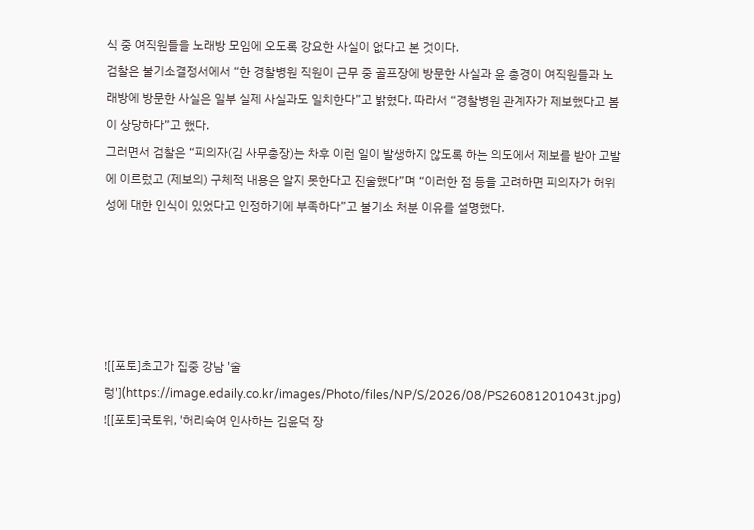식 중 여직원들을 노래방 모임에 오도록 강요한 사실이 없다고 본 것이다.
검찰은 불기소결정서에서 “한 경찰병원 직원이 근무 중 골프장에 방문한 사실과 윤 총경이 여직원들과 노래방에 방문한 사실은 일부 실제 사실과도 일치한다”고 밝혔다. 따라서 “경찰병원 관계자가 제보했다고 봄이 상당하다”고 했다.
그러면서 검찰은 “피의자(김 사무총장)는 차후 이런 일이 발생하지 않도록 하는 의도에서 제보를 받아 고발에 이르렀고 (제보의) 구체적 내용은 알지 못한다고 진술했다”며 “이러한 점 등을 고려하면 피의자가 허위성에 대한 인식이 있었다고 인정하기에 부족하다”고 불기소 처분 이유를 설명했다.





![[포토]초고가 집중 강남 '술렁'](https://image.edaily.co.kr/images/Photo/files/NP/S/2026/08/PS26081201043t.jpg)
![[포토]국토위, '허리숙여 인사하는 김윤덕 장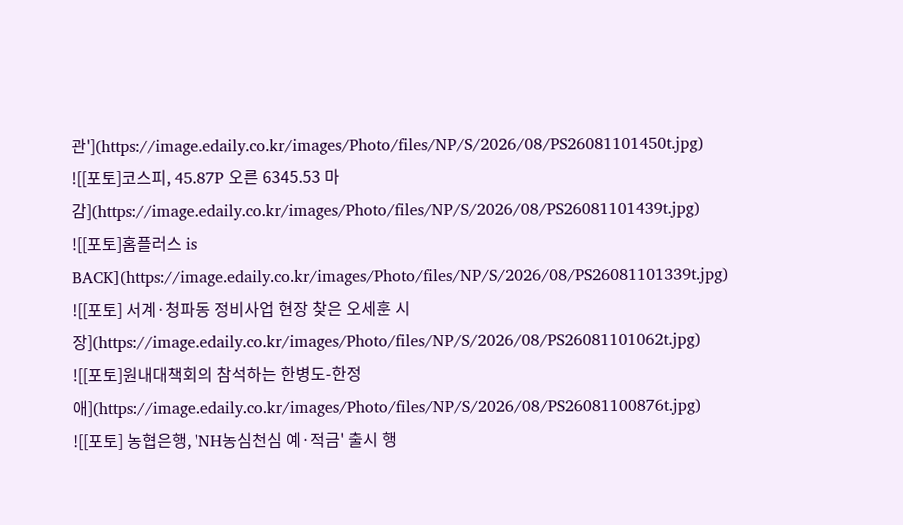관'](https://image.edaily.co.kr/images/Photo/files/NP/S/2026/08/PS26081101450t.jpg)
![[포토]코스피, 45.87P 오른 6345.53 마감](https://image.edaily.co.kr/images/Photo/files/NP/S/2026/08/PS26081101439t.jpg)
![[포토]홈플러스 is BACK](https://image.edaily.co.kr/images/Photo/files/NP/S/2026/08/PS26081101339t.jpg)
![[포토] 서계·청파동 정비사업 현장 찾은 오세훈 시장](https://image.edaily.co.kr/images/Photo/files/NP/S/2026/08/PS26081101062t.jpg)
![[포토]원내대책회의 참석하는 한병도-한정애](https://image.edaily.co.kr/images/Photo/files/NP/S/2026/08/PS26081100876t.jpg)
![[포토] 농협은행, 'NH농심천심 예·적금' 출시 행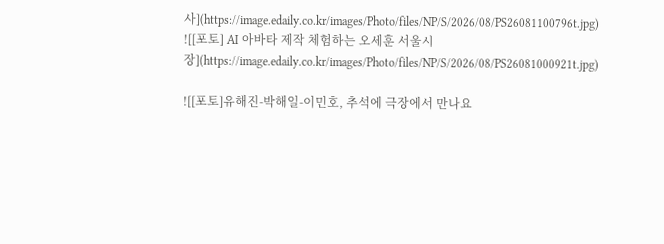사](https://image.edaily.co.kr/images/Photo/files/NP/S/2026/08/PS26081100796t.jpg)
![[포토] AI 아바타 제작 체험하는 오세훈 서울시장](https://image.edaily.co.kr/images/Photo/files/NP/S/2026/08/PS26081000921t.jpg)

![[포토]유해진-박해일-이민호, 추석에 극장에서 만나요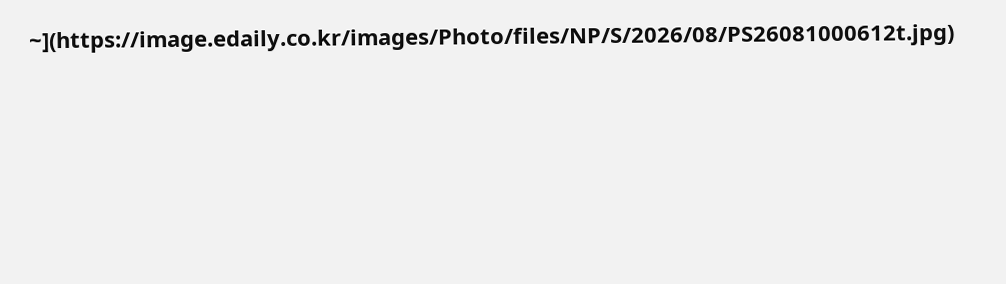~](https://image.edaily.co.kr/images/Photo/files/NP/S/2026/08/PS26081000612t.jpg)